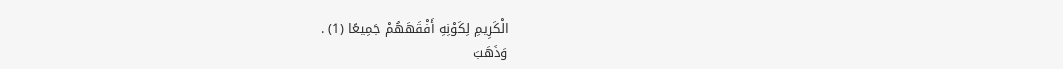الْكَرِيمِ لِكَوْنِهِ أَفْقَهَهُمْ جَمِيعًا (1) .
وَذَهَبَ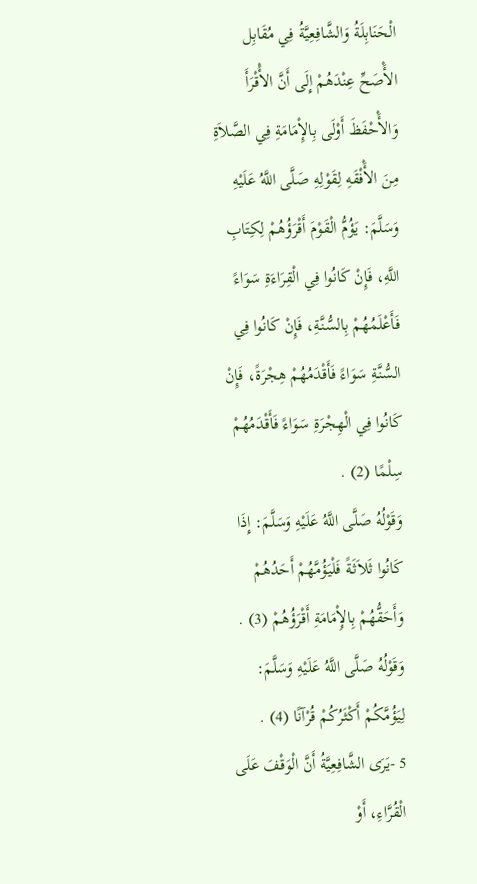الْحَنَابِلَةُ وَالشَّافِعِيَّةُ فِي مُقَابِل الأَْصَحِّ عِنْدَهُمْ إِلَى أَنَّ الأَْقْرَأَ وَالأَْحْفَظَ أَوْلَى بِالإِْمَامَةِ فِي الصَّلاَةِ مِنَ الأَْفْقَهِ لِقَوْلِهِ صَلَّى اللَّهُ عَلَيْهِ وَسَلَّمَ: يَؤُمُّ الْقَوْمَ أَقْرَؤُهُمْ لِكِتَابِ اللَّهِ، فَإِنْ كَانُوا فِي الْقِرَاءَةِ سَوَاءً فَأَعْلَمُهُمْ بِالسُّنَّةِ، فَإِنْ كَانُوا فِي السُّنَّةِ سَوَاءً فَأَقْدَمُهُمْ هِجْرَةً، فَإِنْ كَانُوا فِي الْهِجْرَةِ سَوَاءً فَأَقْدَمُهُمْ سِلْمًا (2) .
وَقَوْلُهُ صَلَّى اللَّهُ عَلَيْهِ وَسَلَّمَ: إِذَا كَانُوا ثَلاَثَةً فَلْيَؤُمَّهُمْ أَحَدُهُمْ وَأَحَقُّهُمْ بِالإِْمَامَةِ أَقْرَؤُهُمْ (3) .
وَقَوْلُهُ صَلَّى اللَّهُ عَلَيْهِ وَسَلَّمَ: لِيَؤُمَّكُمْ أَكْثَرُكُمْ قُرْآنًا (4) .
5 -يَرَى الشَّافِعِيَّةُ أَنَّ الْوَقْفَ عَلَى الْقُرَّاءِ، أَوْ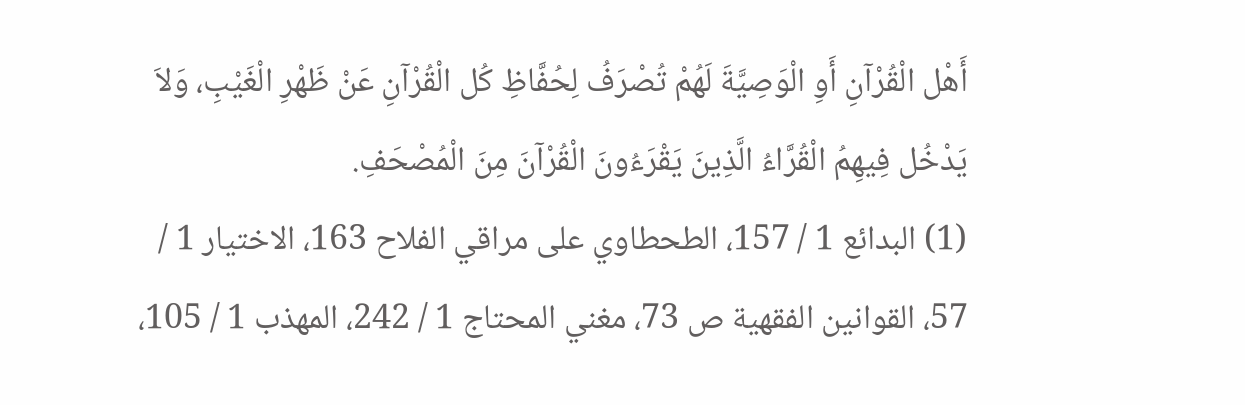أَهْل الْقُرْآنِ أَوِ الْوَصِيَّةَ لَهُمْ تُصْرَفُ لِحُفَّاظِ كُل الْقُرْآنِ عَنْ ظَهْرِ الْغَيْبِ، وَلاَ يَدْخُل فِيهِمُ الْقُرَّاءُ الَّذِينَ يَقْرَءُونَ الْقُرْآنَ مِنَ الْمُصْحَفِ.
(1) البدائع 1 / 157، الطحطاوي على مراقي الفلاح 163، الاختيار 1 / 57، القوانين الفقهية ص 73، مغني المحتاج 1 / 242، المهذب 1 / 105،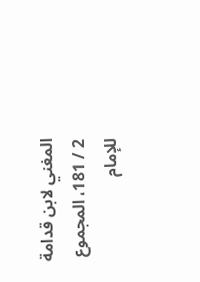المغني لابن قدامة 2 / 181، المجموع للإمام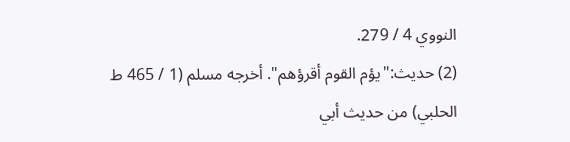النووي 4 / 279.
(2) حديث:"يؤم القوم أقرؤهم". أخرجه مسلم (1 / 465 ط الحلبي) من حديث أبي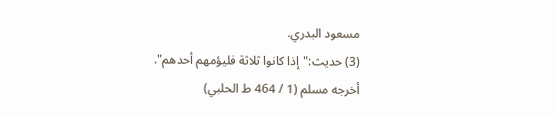مسعود البدري.
(3) حديث:"إذا كانوا ثلاثة فليؤمهم أحدهم". أخرجه مسلم (1 / 464 ط الحلبي)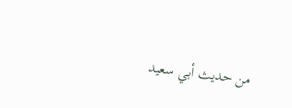من حديث أبي سعيد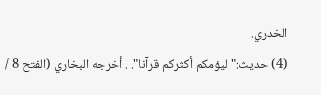الخدري.
(4) حديث:"ليؤمكم أكثركم قرآنا". . أخرجه البخاري (الفتح 8 /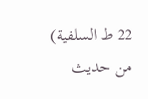22 ط السلفية) من حديث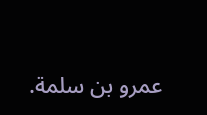عمرو بن سلمة.